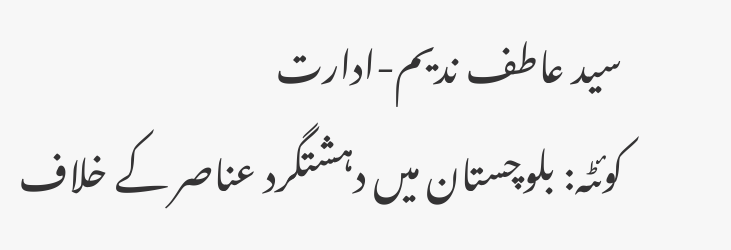سید عاطف ندیم-ادارت
کوئٹہ: بلوچستان میں دہشتگرد عناصر کے خلاف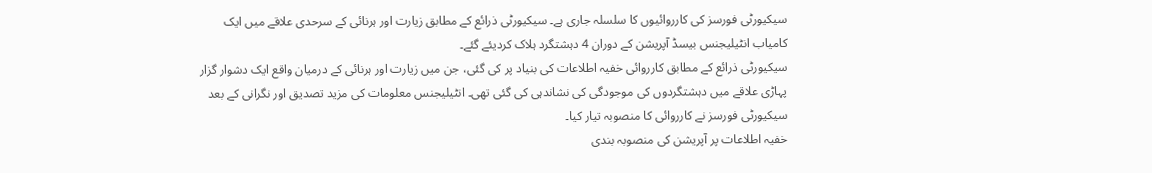سیکیورٹی فورسز کی کارروائیوں کا سلسلہ جاری ہے۔ سیکیورٹی ذرائع کے مطابق زیارت اور ہرنائی کے سرحدی علاقے میں ایک کامیاب انٹیلیجنس بیسڈ آپریشن کے دوران 4 دہشتگرد ہلاک کردیئے گئے۔
سیکیورٹی ذرائع کے مطابق کارروائی خفیہ اطلاعات کی بنیاد پر کی گئی، جن میں زیارت اور ہرنائی کے درمیان واقع ایک دشوار گزار پہاڑی علاقے میں دہشتگردوں کی موجودگی کی نشاندہی کی گئی تھی۔ انٹیلیجنس معلومات کی مزید تصدیق اور نگرانی کے بعد سیکیورٹی فورسز نے کارروائی کا منصوبہ تیار کیا۔
خفیہ اطلاعات پر آپریشن کی منصوبہ بندی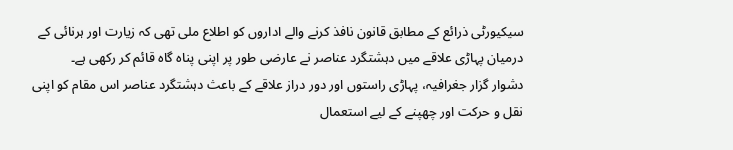سیکیورٹی ذرائع کے مطابق قانون نافذ کرنے والے اداروں کو اطلاع ملی تھی کہ زیارت اور ہرنائی کے درمیان پہاڑی علاقے میں دہشتگرد عناصر نے عارضی طور پر اپنی پناہ گاہ قائم کر رکھی ہے۔
دشوار گزار جغرافیہ، پہاڑی راستوں اور دور دراز علاقے کے باعث دہشتگرد عناصر اس مقام کو اپنی نقل و حرکت اور چھپنے کے لیے استعمال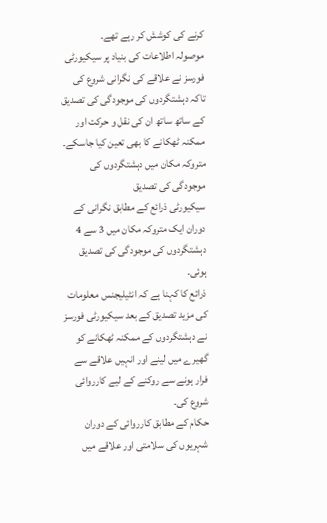کرنے کی کوشش کر رہے تھے۔
موصولہ اطلاعات کی بنیاد پر سیکیورٹی فورسز نے علاقے کی نگرانی شروع کی تاکہ دہشتگردوں کی موجودگی کی تصدیق کے ساتھ ساتھ ان کی نقل و حرکت اور ممکنہ ٹھکانے کا بھی تعین کیا جاسکے۔
متروکہ مکان میں دہشتگردوں کی موجودگی کی تصدیق
سیکیورٹی ذرائع کے مطابق نگرانی کے دوران ایک متروکہ مکان میں 3 سے 4 دہشتگردوں کی موجودگی کی تصدیق ہوئی۔
ذرائع کا کہنا ہے کہ انٹیلیجنس معلومات کی مزید تصدیق کے بعد سیکیورٹی فورسز نے دہشتگردوں کے ممکنہ ٹھکانے کو گھیرے میں لینے اور انہیں علاقے سے فرار ہونے سے روکنے کے لیے کارروائی شروع کی۔
حکام کے مطابق کارروائی کے دوران شہریوں کی سلامتی اور علاقے میں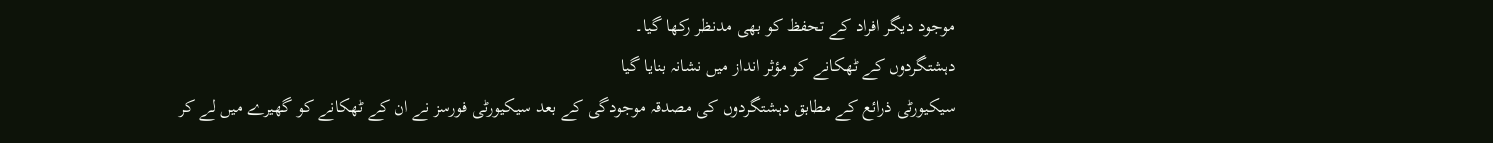موجود دیگر افراد کے تحفظ کو بھی مدنظر رکھا گیا۔
دہشتگردوں کے ٹھکانے کو مؤثر انداز میں نشانہ بنایا گیا
سیکیورٹی ذرائع کے مطابق دہشتگردوں کی مصدقہ موجودگی کے بعد سیکیورٹی فورسز نے ان کے ٹھکانے کو گھیرے میں لے کر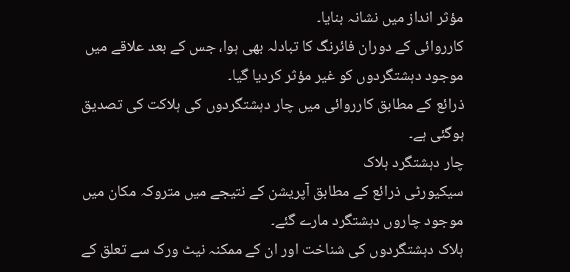مؤثر انداز میں نشانہ بنایا۔
کارروائی کے دوران فائرنگ کا تبادلہ بھی ہوا، جس کے بعد علاقے میں موجود دہشتگردوں کو غیر مؤثر کردیا گیا۔
ذرائع کے مطابق کارروائی میں چار دہشتگردوں کی ہلاکت کی تصدیق ہوگئی ہے۔
چار دہشتگرد ہلاک
سیکیورٹی ذرائع کے مطابق آپریشن کے نتیجے میں متروکہ مکان میں موجود چاروں دہشتگرد مارے گئے۔
ہلاک دہشتگردوں کی شناخت اور ان کے ممکنہ نیٹ ورک سے تعلق کے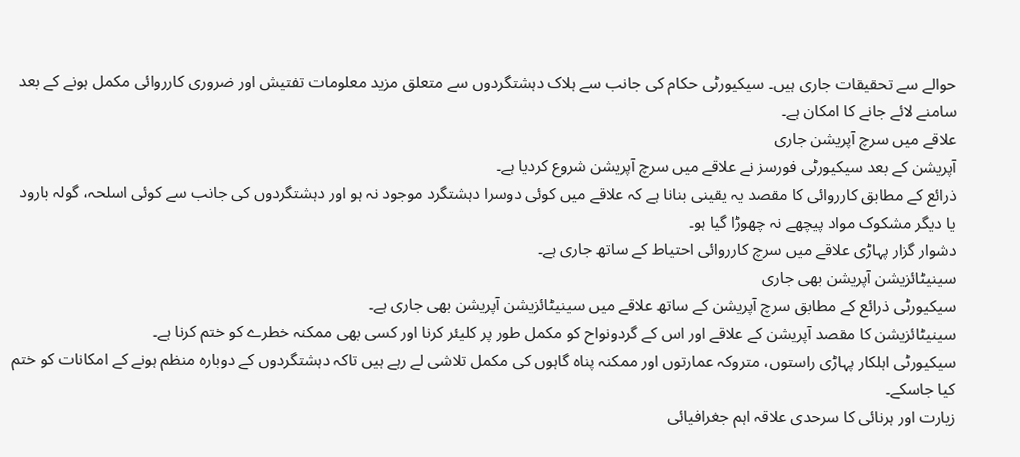حوالے سے تحقیقات جاری ہیں۔ سیکیورٹی حکام کی جانب سے ہلاک دہشتگردوں سے متعلق مزید معلومات تفتیش اور ضروری کارروائی مکمل ہونے کے بعد سامنے لائے جانے کا امکان ہے۔
علاقے میں سرچ آپریشن جاری
آپریشن کے بعد سیکیورٹی فورسز نے علاقے میں سرچ آپریشن شروع کردیا ہے۔
ذرائع کے مطابق کارروائی کا مقصد یہ یقینی بنانا ہے کہ علاقے میں کوئی دوسرا دہشتگرد موجود نہ ہو اور دہشتگردوں کی جانب سے کوئی اسلحہ، گولہ بارود یا دیگر مشکوک مواد پیچھے نہ چھوڑا گیا ہو۔
دشوار گزار پہاڑی علاقے میں سرچ کارروائی احتیاط کے ساتھ جاری ہے۔
سینیٹائزیشن آپریشن بھی جاری
سیکیورٹی ذرائع کے مطابق سرچ آپریشن کے ساتھ علاقے میں سینیٹائزیشن آپریشن بھی جاری ہے۔
سینیٹائزیشن کا مقصد آپریشن کے علاقے اور اس کے گردونواح کو مکمل طور پر کلیئر کرنا اور کسی بھی ممکنہ خطرے کو ختم کرنا ہے۔
سیکیورٹی اہلکار پہاڑی راستوں، متروکہ عمارتوں اور ممکنہ پناہ گاہوں کی مکمل تلاشی لے رہے ہیں تاکہ دہشتگردوں کے دوبارہ منظم ہونے کے امکانات کو ختم کیا جاسکے۔
زیارت اور ہرنائی کا سرحدی علاقہ اہم جغرافیائی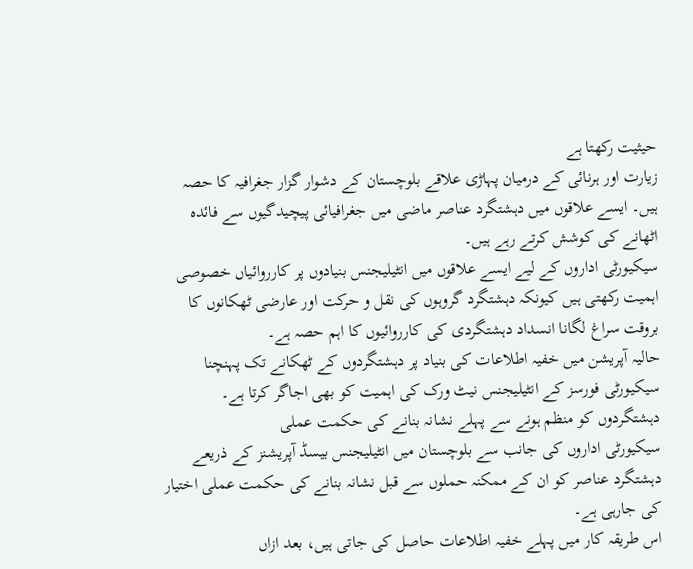حیثیت رکھتا ہے
زیارت اور ہرنائی کے درمیان پہاڑی علاقے بلوچستان کے دشوار گزار جغرافیہ کا حصہ ہیں۔ ایسے علاقوں میں دہشتگرد عناصر ماضی میں جغرافیائی پیچیدگیوں سے فائدہ اٹھانے کی کوشش کرتے رہے ہیں۔
سیکیورٹی اداروں کے لیے ایسے علاقوں میں انٹیلیجنس بنیادوں پر کارروائیاں خصوصی اہمیت رکھتی ہیں کیونکہ دہشتگرد گروہوں کی نقل و حرکت اور عارضی ٹھکانوں کا بروقت سراغ لگانا انسداد دہشتگردی کی کارروائیوں کا اہم حصہ ہے۔
حالیہ آپریشن میں خفیہ اطلاعات کی بنیاد پر دہشتگردوں کے ٹھکانے تک پہنچنا سیکیورٹی فورسز کے انٹیلیجنس نیٹ ورک کی اہمیت کو بھی اجاگر کرتا ہے۔
دہشتگردوں کو منظم ہونے سے پہلے نشانہ بنانے کی حکمت عملی
سیکیورٹی اداروں کی جانب سے بلوچستان میں انٹیلیجنس بیسڈ آپریشنز کے ذریعے دہشتگرد عناصر کو ان کے ممکنہ حملوں سے قبل نشانہ بنانے کی حکمت عملی اختیار کی جارہی ہے۔
اس طریقہ کار میں پہلے خفیہ اطلاعات حاصل کی جاتی ہیں، بعد ازاں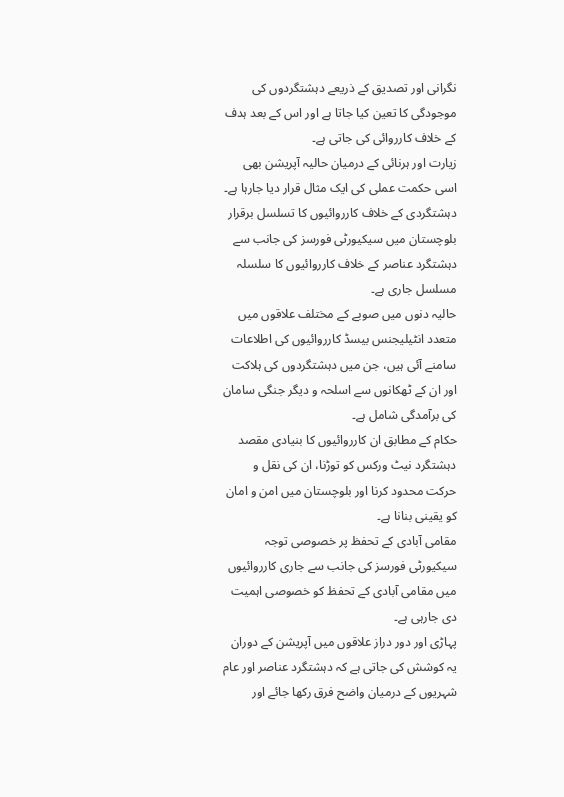نگرانی اور تصدیق کے ذریعے دہشتگردوں کی موجودگی کا تعین کیا جاتا ہے اور اس کے بعد ہدف کے خلاف کارروائی کی جاتی ہے۔
زیارت اور ہرنائی کے درمیان حالیہ آپریشن بھی اسی حکمت عملی کی ایک مثال قرار دیا جارہا ہے۔
دہشتگردی کے خلاف کارروائیوں کا تسلسل برقرار
بلوچستان میں سیکیورٹی فورسز کی جانب سے دہشتگرد عناصر کے خلاف کارروائیوں کا سلسلہ مسلسل جاری ہے۔
حالیہ دنوں میں صوبے کے مختلف علاقوں میں متعدد انٹیلیجنس بیسڈ کارروائیوں کی اطلاعات سامنے آئی ہیں، جن میں دہشتگردوں کی ہلاکت اور ان کے ٹھکانوں سے اسلحہ و دیگر جنگی سامان کی برآمدگی شامل ہے۔
حکام کے مطابق ان کارروائیوں کا بنیادی مقصد دہشتگرد نیٹ ورکس کو توڑنا، ان کی نقل و حرکت محدود کرنا اور بلوچستان میں امن و امان کو یقینی بنانا ہے۔
مقامی آبادی کے تحفظ پر خصوصی توجہ
سیکیورٹی فورسز کی جانب سے جاری کارروائیوں میں مقامی آبادی کے تحفظ کو خصوصی اہمیت دی جارہی ہے۔
پہاڑی اور دور دراز علاقوں میں آپریشن کے دوران یہ کوشش کی جاتی ہے کہ دہشتگرد عناصر اور عام شہریوں کے درمیان واضح فرق رکھا جائے اور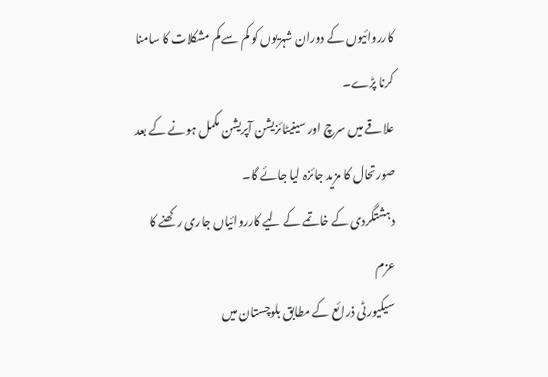کارروائیوں کے دوران شہریوں کو کم سے کم مشکلات کا سامنا کرنا پڑے۔
علاقے میں سرچ اور سینیٹائزیشن آپریشن مکمل ہونے کے بعد صورتحال کا مزید جائزہ لیا جائے گا۔
دہشتگردی کے خاتمے کے لیے کارروائیاں جاری رکھنے کا عزم
سیکیورٹی ذرائع کے مطابق بلوچستان میں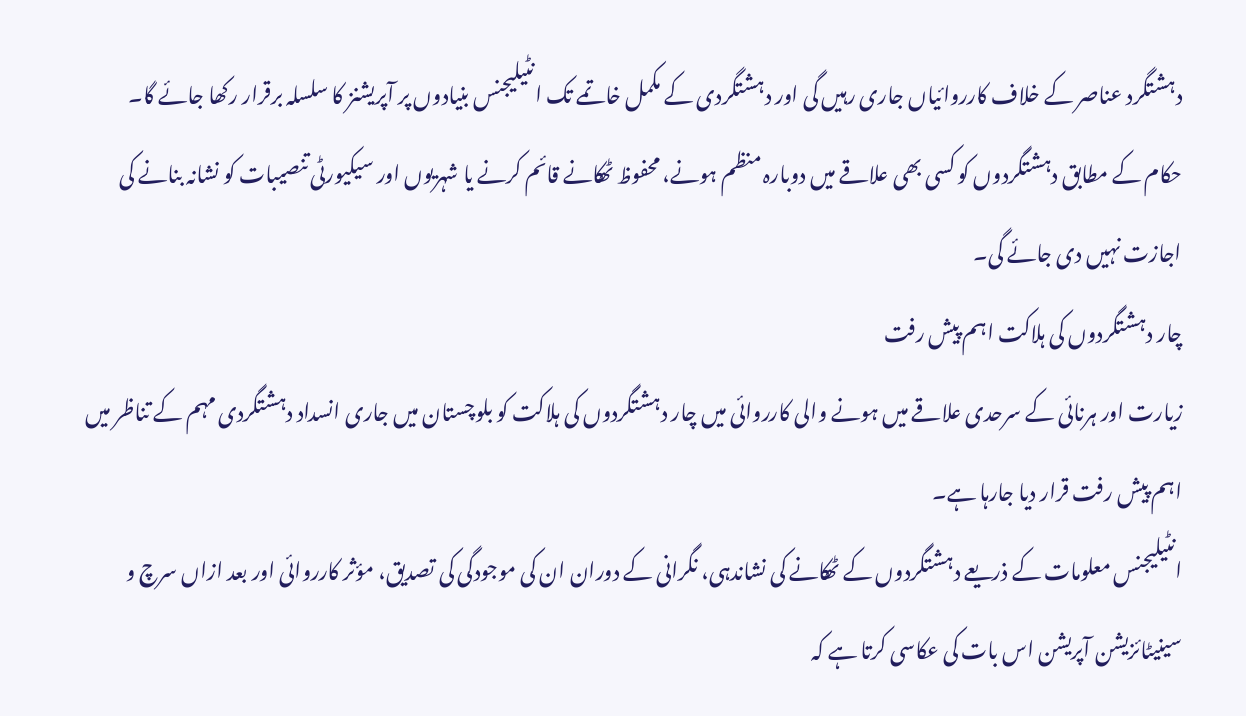دہشتگرد عناصر کے خلاف کارروائیاں جاری رہیں گی اور دہشتگردی کے مکمل خاتمے تک انٹیلیجنس بنیادوں پر آپریشنز کا سلسلہ برقرار رکھا جائے گا۔
حکام کے مطابق دہشتگردوں کو کسی بھی علاقے میں دوبارہ منظم ہونے، محفوظ ٹھکانے قائم کرنے یا شہریوں اور سیکیورٹی تنصیبات کو نشانہ بنانے کی اجازت نہیں دی جائے گی۔
چار دہشتگردوں کی ہلاکت اہم پیش رفت
زیارت اور ہرنائی کے سرحدی علاقے میں ہونے والی کارروائی میں چار دہشتگردوں کی ہلاکت کو بلوچستان میں جاری انسداد دہشتگردی مہم کے تناظر میں اہم پیش رفت قرار دیا جارہا ہے۔
انٹیلیجنس معلومات کے ذریعے دہشتگردوں کے ٹھکانے کی نشاندہی، نگرانی کے دوران ان کی موجودگی کی تصدیق، مؤثر کارروائی اور بعد ازاں سرچ و سینیٹائزیشن آپریشن اس بات کی عکاسی کرتا ہے کہ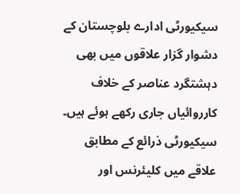سیکیورٹی ادارے بلوچستان کے دشوار گزار علاقوں میں بھی دہشتگرد عناصر کے خلاف کارروائیاں جاری رکھے ہوئے ہیں۔
سیکیورٹی ذرائع کے مطابق علاقے میں کلیئرنس اور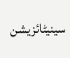سینیٹائزیشن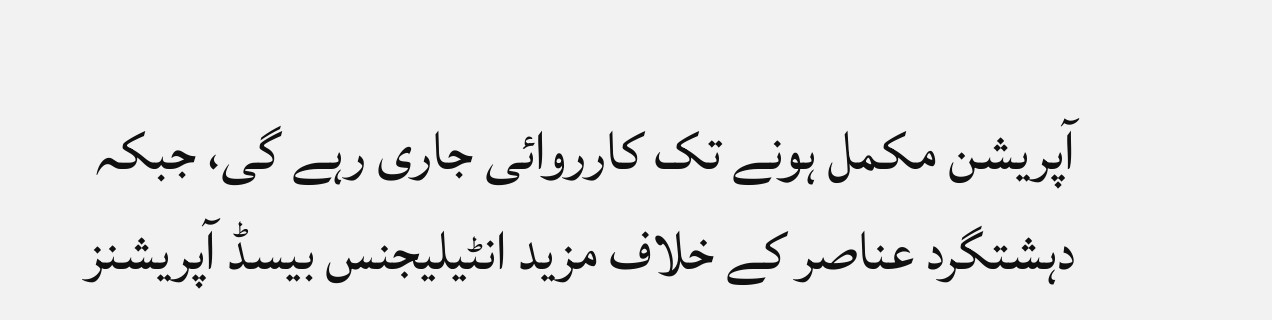آپریشن مکمل ہونے تک کارروائی جاری رہے گی، جبکہ دہشتگرد عناصر کے خلاف مزید انٹیلیجنس بیسڈ آپریشنز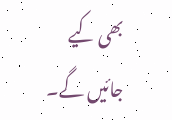بھی کیے جائیں گے۔